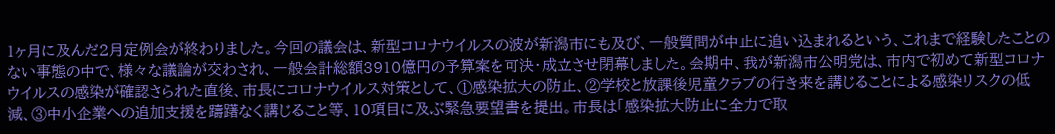1ヶ月に及んだ2月定例会が終わりました。今回の議会は、新型コロナウイルスの波が新潟市にも及び、一般質問が中止に追い込まれるという、これまで経験したことのない事態の中で、様々な議論が交わされ、一般会計総額3910億円の予算案を可決・成立させ閉幕しました。会期中、我が新潟市公明党は、市内で初めて新型コロナウイルスの感染が確認さられた直後、市長にコロナウイルス対策として、①感染拡大の防止、②学校と放課後児童クラブの行き来を講じることによる感染リスクの低減、③中小企業への追加支援を躊躇なく講じること等、10項目に及ぶ緊急要望書を提出。市長は「感染拡大防止に全力で取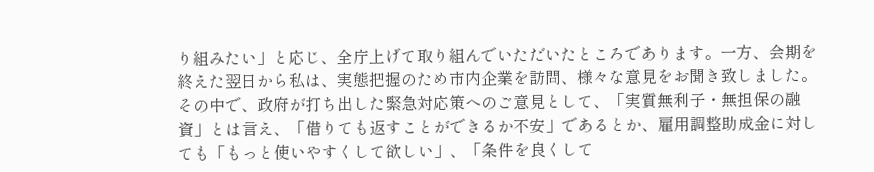り組みたい」と応じ、全庁上げて取り組んでいただいたところであります。一方、会期を終えた翌日から私は、実態把握のため市内企業を訪問、様々な意見をお聞き致しました。その中で、政府が打ち出した緊急対応策へのご意見として、「実質無利子・無担保の融資」とは言え、「借りても返すことができるか不安」であるとか、雇用調整助成金に対しても「もっと使いやすくして欲しい」、「条件を良くして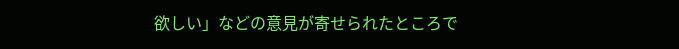欲しい」などの意見が寄せられたところで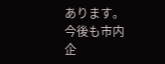あります。今後も市内企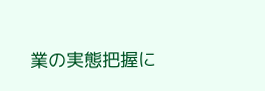業の実態把握に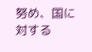努め、国に対する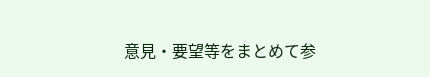意見・要望等をまとめて参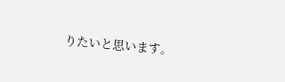りたいと思います。